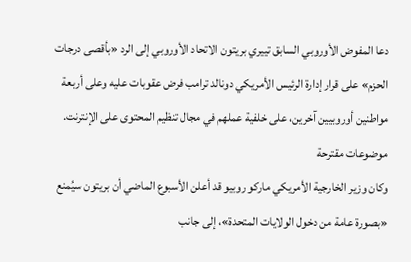دعا المفوض الأوروبي السابق تييري بريتون الاتحاد الأوروبي إلى الرد «بأقصى درجات الحزم» على قرار إدارة الرئيس الأمريكي دونالد ترامب فرض عقوبات عليه وعلى أربعة مواطنين أوروبيين آخرين، على خلفية عملهم في مجال تنظيم المحتوى على الإنترنت.
موضوعات مقترحة
وكان وزير الخارجية الأمريكي ماركو روبيو قد أعلن الأسبوع الماضي أن بريتون سيُمنع «بصورة عامة من دخول الولايات المتحدة»، إلى جانب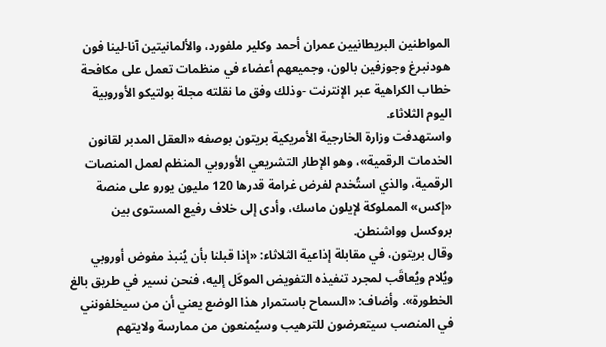المواطنين البريطانيين عمران أحمد وكلير ملفورد، والألمانيتين آنا-لينا فون هودنبرغ وجوزفين بالون، وجميعهم أعضاء في منظمات تعمل على مكافحة خطاب الكراهية عبر الإنترنت -وذلك وفق ما نقلته مجلة بولتيكو الأوروبية اليوم الثلاثاء.
واستهدفت وزارة الخارجية الأمريكية بريتون بوصفه «العقل المدبر لقانون الخدمات الرقمية»، وهو الإطار التشريعي الأوروبي المنظم لعمل المنصات الرقمية، والذي استُخدم لفرض غرامة قدرها 120 مليون يورو على منصة «إكس» المملوكة لإيلون ماسك، وأدى إلى خلاف رفيع المستوى بين بروكسل وواشنطن.
وقال بريتون، في مقابلة إذاعية الثلاثاء: «إذا قبلنا بأن يُنبذ مفوض أوروبي ويُلام ويُعاقَب لمجرد تنفيذه التفويض الموكَل إليه، فنحن نسير في طريق بالغ الخطورة». وأضاف: «السماح باستمرار هذا الوضع يعني أن من سيخلفونني في المنصب سيتعرضون للترهيب وسيُمنعون من ممارسة ولايتهم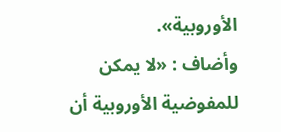الأوروبية».
وأضاف : «لا يمكن للمفوضية الأوروبية أن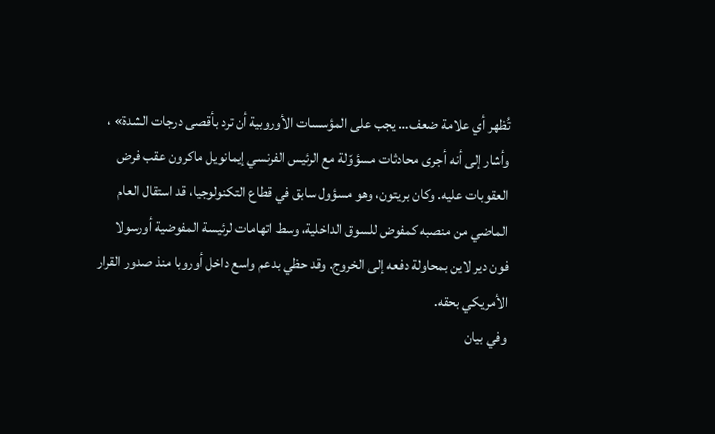تُظهر أي علامة ضعف… يجب على المؤسسات الأوروبية أن ترد بأقصى درجات الشدة» ، وأشار إلى أنه أجرى محادثات مسؤوّلة مع الرئيس الفرنسي إيمانويل ماكرون عقب فرض العقوبات عليه. وكان بريتون، وهو مسؤول سابق في قطاع التكنولوجيا، قد استقال العام الماضي من منصبه كمفوض للسوق الداخلية، وسط اتهامات لرئيسة المفوضية أورسولا فون دير لاين بمحاولة دفعه إلى الخروج. وقد حظي بدعم واسع داخل أوروبا منذ صدور القرار الأمريكي بحقه.
وفي بيان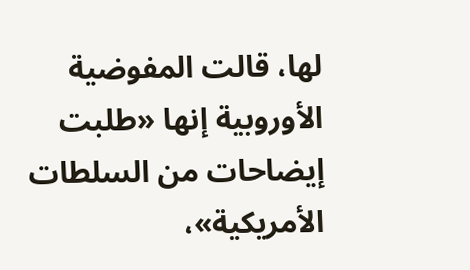لها، قالت المفوضية الأوروبية إنها «طلبت إيضاحات من السلطات الأمريكية»،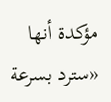مؤكدة أنها «سترد بسرعة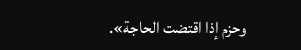وحزم إذا اقتضت الحاجة».